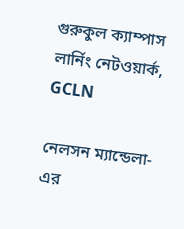গুরুকুল ক্যাম্পাস লার্নিং নেটওয়ার্ক, GCLN

নেলসন ম্যান্ডেলা-এর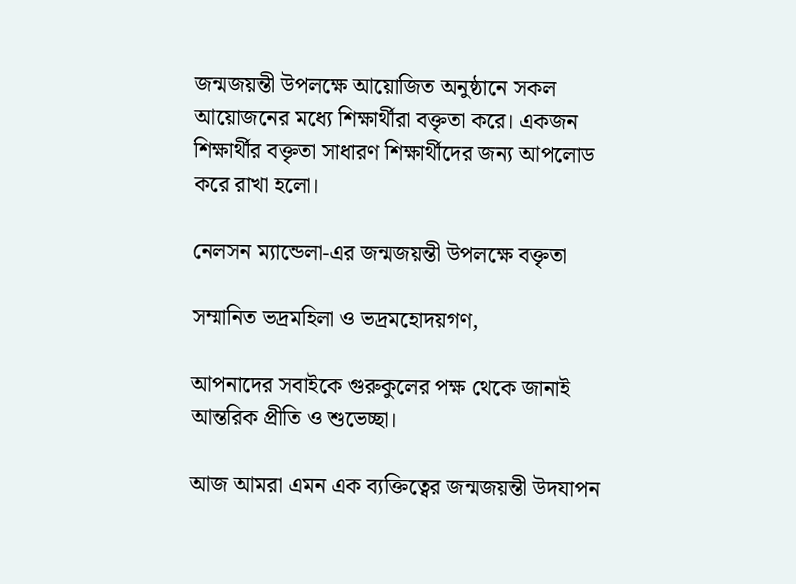জন্মজয়ন্তী উপলক্ষে আয়োজিত অনুষ্ঠানে সকল আয়োজনের মধ্যে শিক্ষার্থীরা বক্তৃতা করে। একজন শিক্ষার্থীর বক্তৃতা সাধারণ শিক্ষার্থীদের জন্য আপলোড করে রাখা হলো।

নেলসন ম্যান্ডেলা-এর জন্মজয়ন্তী উপলক্ষে বক্তৃতা

সম্মানিত ভদ্রমহিলা ও ভদ্রমহোদয়গণ,

আপনাদের সবাইকে গুরুকুলের পক্ষ থেকে জানাই আন্তরিক প্রীতি ও শুভেচ্ছা।

আজ আমরা এমন এক ব্যক্তিত্বের জন্মজয়ন্তী উদযাপন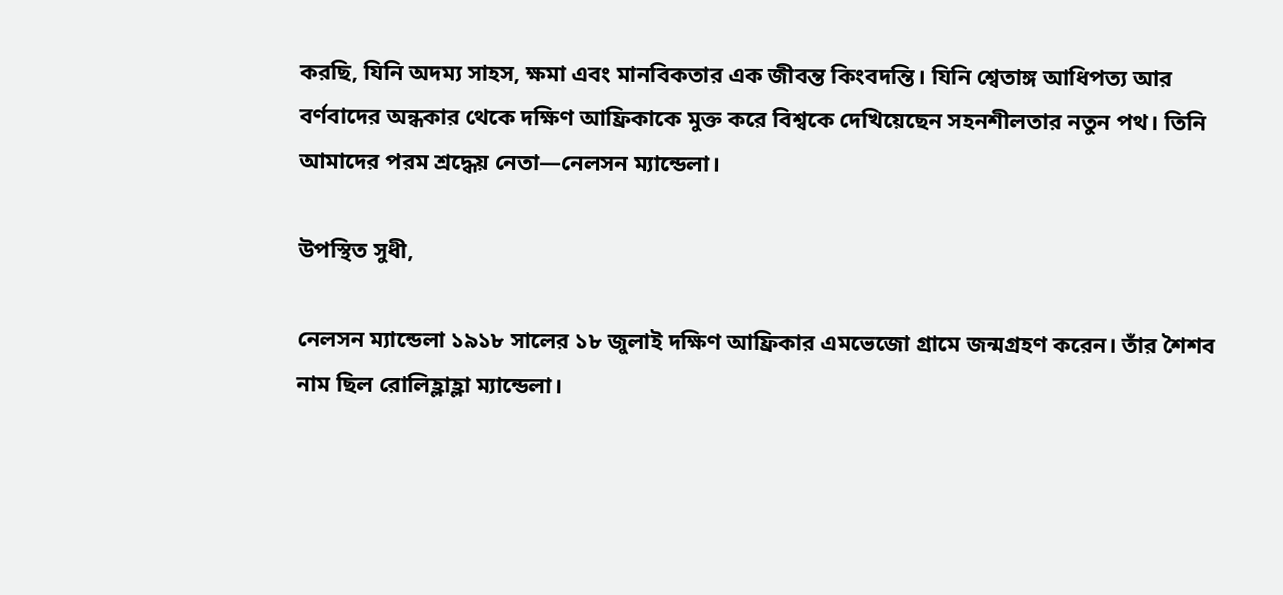করছি, যিনি অদম্য সাহস, ক্ষমা এবং মানবিকতার এক জীবন্ত কিংবদন্তি। যিনি শ্বেতাঙ্গ আধিপত্য আর বর্ণবাদের অন্ধকার থেকে দক্ষিণ আফ্রিকাকে মুক্ত করে বিশ্বকে দেখিয়েছেন সহনশীলতার নতুন পথ। তিনি আমাদের পরম শ্রদ্ধেয় নেতা—নেলসন ম্যান্ডেলা।

উপস্থিত সুধী,

নেলসন ম্যান্ডেলা ১৯১৮ সালের ১৮ জুলাই দক্ষিণ আফ্রিকার এমভেজো গ্রামে জন্মগ্রহণ করেন। তাঁর শৈশব নাম ছিল রোলিহ্লাহ্লা ম্যান্ডেলা।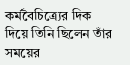কর্মবৈচিত্র্যের দিক দিয়ে তিনি ছিলেন তাঁর সময়ের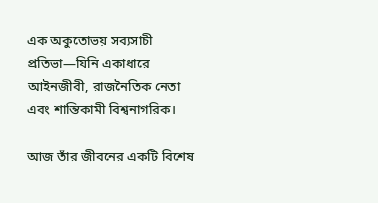এক অকুতোভয় সব্যসাচী প্রতিভা—যিনি একাধারে আইনজীবী, রাজনৈতিক নেতা এবং শান্তিকামী বিশ্বনাগরিক।

আজ তাঁর জীবনের একটি বিশেষ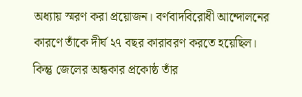অধ্যায় স্মরণ করা প্রয়োজন। বর্ণবাদবিরোধী আন্দোলনের কারণে তাঁকে দীর্ঘ ২৭ বছর কারাবরণ করতে হয়েছিল। কিন্তু জেলের অন্ধকার প্রকোষ্ঠ তাঁর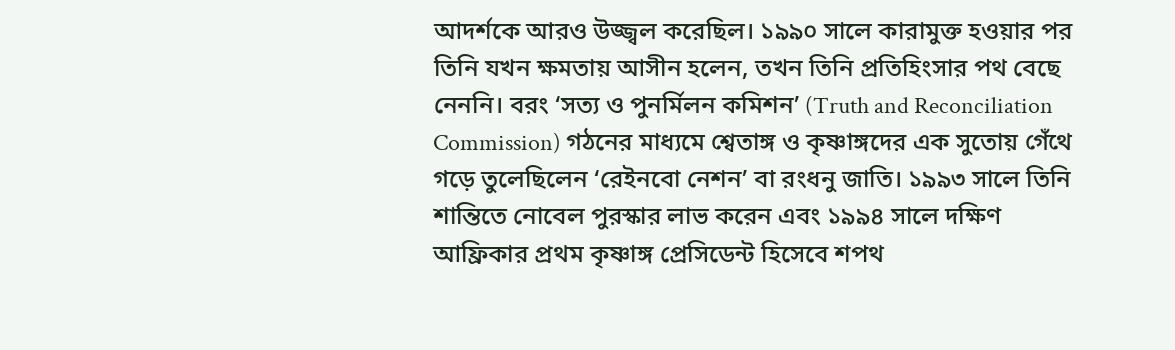আদর্শকে আরও উজ্জ্বল করেছিল। ১৯৯০ সালে কারামুক্ত হওয়ার পর তিনি যখন ক্ষমতায় আসীন হলেন, তখন তিনি প্রতিহিংসার পথ বেছে নেননি। বরং ‘সত্য ও পুনর্মিলন কমিশন’ (Truth and Reconciliation Commission) গঠনের মাধ্যমে শ্বেতাঙ্গ ও কৃষ্ণাঙ্গদের এক সুতোয় গেঁথে গড়ে তুলেছিলেন ‘রেইনবো নেশন’ বা রংধনু জাতি। ১৯৯৩ সালে তিনি শান্তিতে নোবেল পুরস্কার লাভ করেন এবং ১৯৯৪ সালে দক্ষিণ আফ্রিকার প্রথম কৃষ্ণাঙ্গ প্রেসিডেন্ট হিসেবে শপথ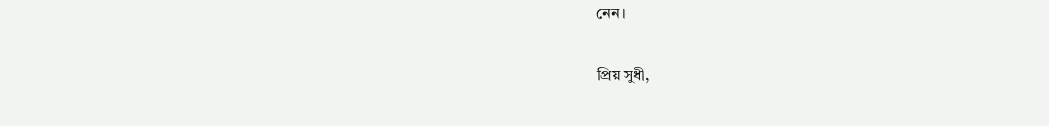নেন।

প্রিয় সুধী,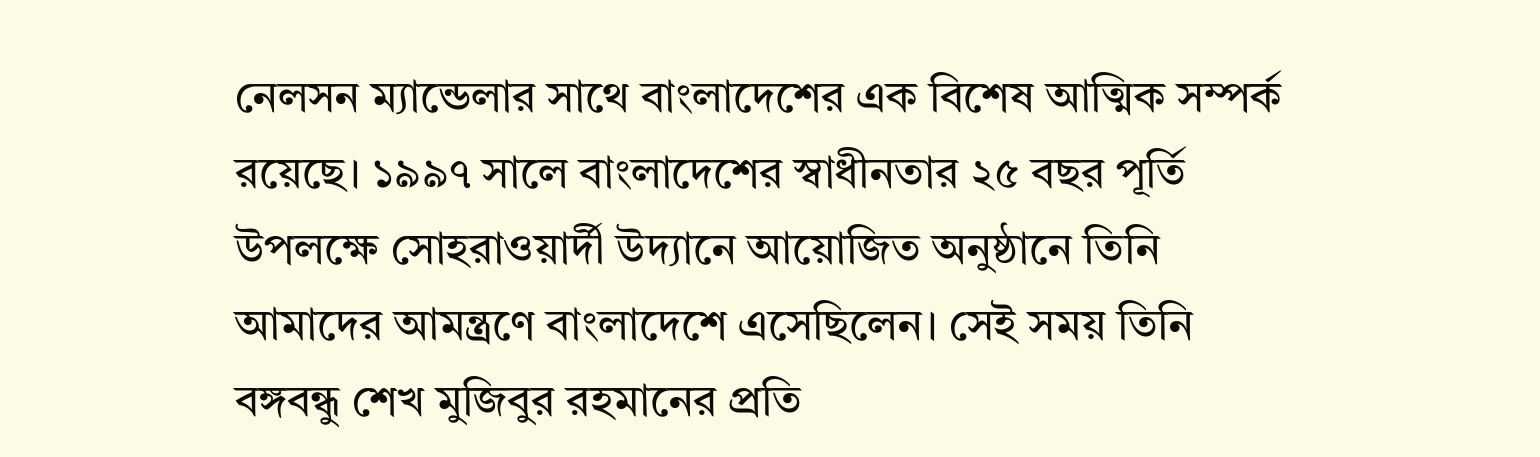নেলসন ম্যান্ডেলার সাথে বাংলাদেশের এক বিশেষ আত্মিক সম্পর্ক রয়েছে। ১৯৯৭ সালে বাংলাদেশের স্বাধীনতার ২৫ বছর পূর্তি উপলক্ষে সোহরাওয়ার্দী উদ্যানে আয়োজিত অনুষ্ঠানে তিনি আমাদের আমন্ত্রণে বাংলাদেশে এসেছিলেন। সেই সময় তিনি বঙ্গবন্ধু শেখ মুজিবুর রহমানের প্রতি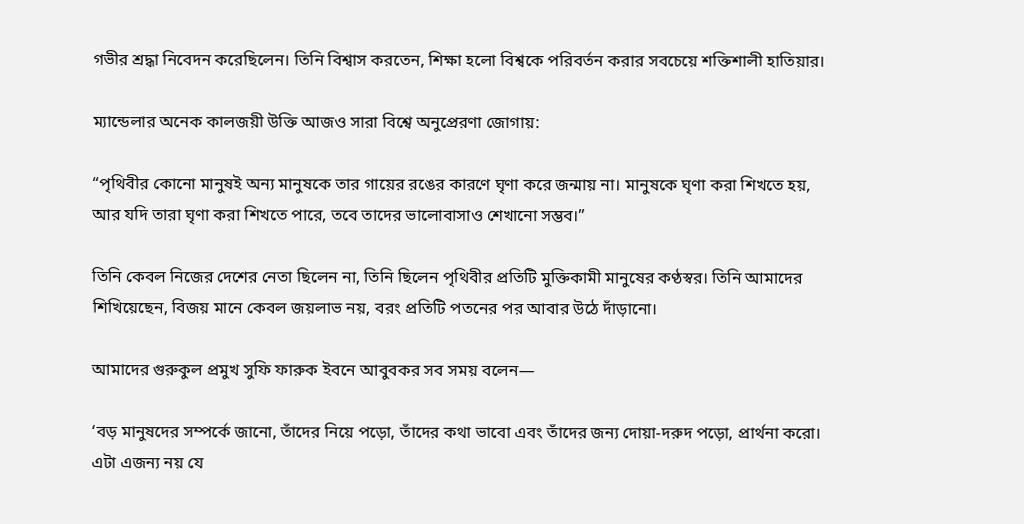গভীর শ্রদ্ধা নিবেদন করেছিলেন। তিনি বিশ্বাস করতেন, শিক্ষা হলো বিশ্বকে পরিবর্তন করার সবচেয়ে শক্তিশালী হাতিয়ার।

ম্যান্ডেলার অনেক কালজয়ী উক্তি আজও সারা বিশ্বে অনুপ্রেরণা জোগায়:

“পৃথিবীর কোনো মানুষই অন্য মানুষকে তার গায়ের রঙের কারণে ঘৃণা করে জন্মায় না। মানুষকে ঘৃণা করা শিখতে হয়, আর যদি তারা ঘৃণা করা শিখতে পারে, তবে তাদের ভালোবাসাও শেখানো সম্ভব।”

তিনি কেবল নিজের দেশের নেতা ছিলেন না, তিনি ছিলেন পৃথিবীর প্রতিটি মুক্তিকামী মানুষের কণ্ঠস্বর। তিনি আমাদের শিখিয়েছেন, বিজয় মানে কেবল জয়লাভ নয়, বরং প্রতিটি পতনের পর আবার উঠে দাঁড়ানো।

আমাদের গুরুকুল প্রমুখ সুফি ফারুক ইবনে আবুবকর সব সময় বলেন—

‘বড় মানুষদের সম্পর্কে জানো, তাঁদের নিয়ে পড়ো, তাঁদের কথা ভাবো এবং তাঁদের জন্য দোয়া-দরুদ পড়ো, প্রার্থনা করো। এটা এজন্য নয় যে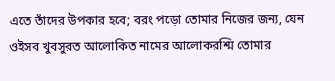এতে তাঁদের উপকার হবে; বরং পড়ো তোমার নিজের জন্য, যেন ওইসব খুবসুরত আলোকিত নামের আলোকরশ্মি তোমার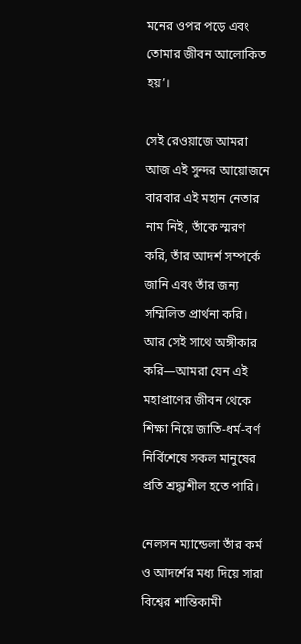মনের ওপর পড়ে এবং তোমার জীবন আলোকিত হয়’।

সেই রেওয়াজে আমরা আজ এই সুন্দর আয়োজনে বারবার এই মহান নেতার নাম নিই, তাঁকে স্মরণ করি, তাঁর আদর্শ সম্পর্কে জানি এবং তাঁর জন্য সম্মিলিত প্রার্থনা করি। আর সেই সাথে অঙ্গীকার করি—আমরা যেন এই মহাপ্রাণের জীবন থেকে শিক্ষা নিয়ে জাতি-ধর্ম-বর্ণ নির্বিশেষে সকল মানুষের প্রতি শ্রদ্ধাশীল হতে পারি।

নেলসন ম্যান্ডেলা তাঁর কর্ম ও আদর্শের মধ্য দিয়ে সারা বিশ্বের শান্তিকামী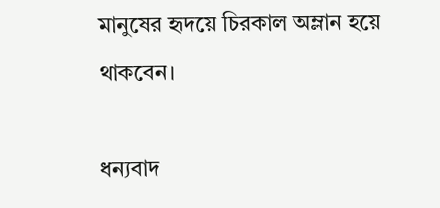মানুষের হৃদয়ে চিরকাল অম্লান হয়ে থাকবেন।

ধন্যবাদ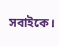সবাইকে।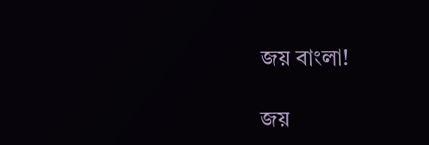জয় বাংলা!

জয়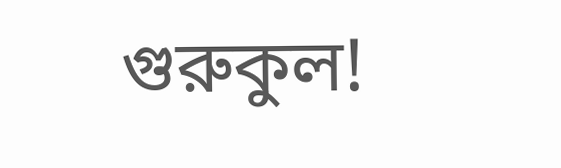গুরুকুল!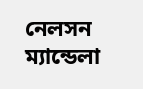নেলসন ম্যান্ডেলা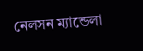নেলসন ম্যান্ডেলা